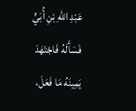عَبْدِ اللهِ بْنِ أُبَيٍّ فَسَأَلَهُ فَاجْتَهَدَ يَمِينَهُ مَا فَعَلَ،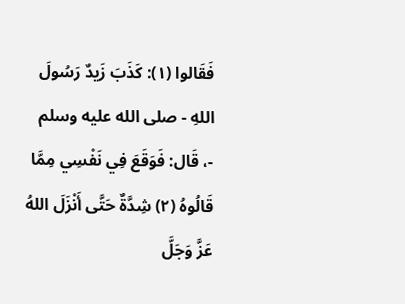فَقَالوا (١): كَذَبَ زَيدٌ رَسُولَ اللهِ - صلى الله عليه وسلم -، قَال: فَوَقَعَ فِي نَفْسِي مِمَّا قَالُوهُ (٢) شِدَّةٌ حَتَّى أَنْزَلَ اللهُ عَزَّ وَجَلَّ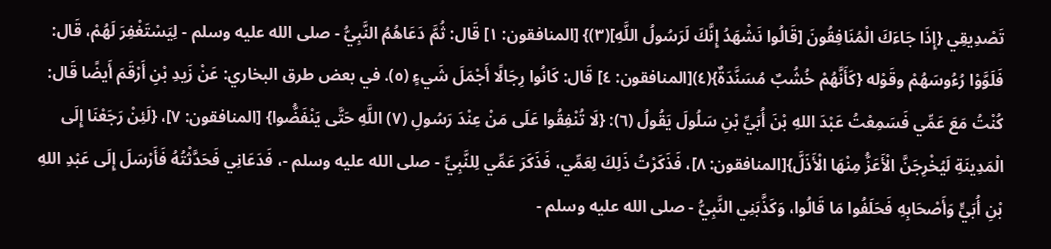تَصْدِيقِي {إِذَا جَاءَكَ الْمُنَافِقُونَ [قَالُوا نَشْهَدُ إِنَّكَ لَرَسُولُ اللَّهِ](٣)} [المنافقون: ١] قَال: ثُمَّ دَعَاهُمُ النَّبِيُّ - صلى الله عليه وسلم - لِيَسْتَغْفِرَ لَهُمْ، قَال: فَلَوَّوْا رُءُوسَهُمْ وقَوْله {كَأَنَّهُمْ خُشُبٌ مُسَنَّدَةٌ}(٤)[المنافقون: ٤] قَال: كَانُوا رِجَالًا أَجْمَلَ شَيءٍ (٥). في بعض طرق البخاري: عَنْ زَيدِ بْنِ أَرْقَمَ أَيضًا قَال: كُنْتُ مَعَ عَمِّي فَسَمِعْتُ عَبْدَ اللهِ بْنَ أُبَيِّ بْنِ سَلُولَ يَقُولُ (٦): {لَا تُنْفِقُوا عَلَى مَنْ عِنْدَ رَسُولِ (٧) اللَّهِ حَتَّى يَنْفَضُّوا} [المنافقون: ٧]، {لَئِنْ رَجَعْنَا إِلَى الْمَدِينَةِ لَيُخْرِجَنَّ الْأَعَزُّ مِنْهَا الْأَذَلَّ}[المنافقون: ٨]، فَذَكَرْتُ ذَلِكَ لِعَمِّي، فَذَكَرَ عَمِّي لِلنَّبِيِّ - صلى الله عليه وسلم -، فَدَعَانِي فَحَدَّثْتُهُ فَأَرْسَلَ إِلَى عَبْدِ اللهِ بْنِ أُبَيٍّ وَأَصْحَابِهِ فَحَلَفُوا مَا قَالُوا، وَكَذَّبَنِي النَّبِيُّ - صلى الله عليه وسلم -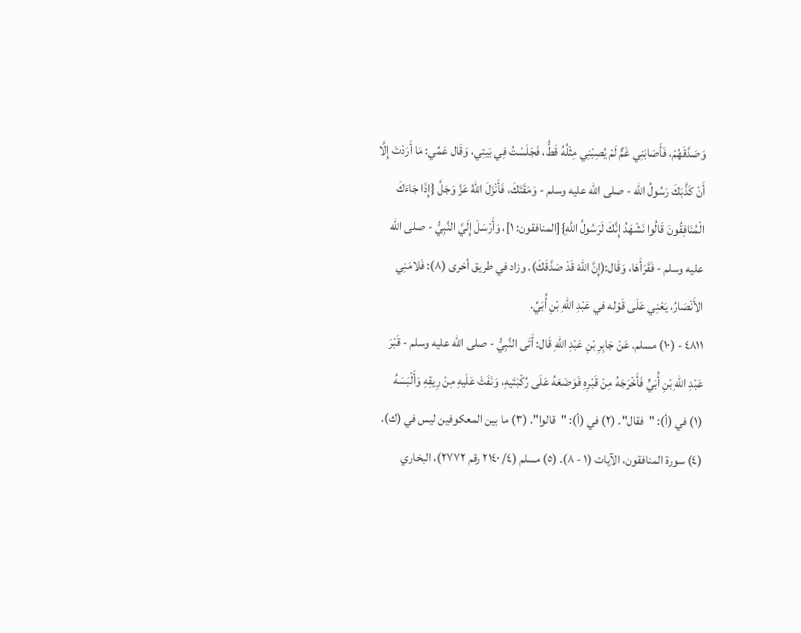وَصَدَّقَهُمْ، فَأَصَابَنِي غَمٌّ لَمْ يُصِبْنِي مِثْلُهُ قَطُّ، فَجَلَسْتُ فِي بَيتِي، وَقَال عَمِّي: مَا أَرَدْتَ إِلَّا أَنْ كَذَّبَكَ رَسُولُ الله - صلى الله عليه وسلم - وَمَقَتَكَ، فَأَنْزَلَ اللهُ عَزَّ وَجَلَّ {إِذَا جَاءَكَ الْمُنَافِقُونَ قَالُوا نَشْهَدُ إِنَّكَ لَرَسُولُ اللَّهِ}[المنافقون: ١]، وَأَرْسَلَ إِلَيَّ النَّبِيُّ - صلى الله عليه وسلم - فَقَرَأَهَا، وَقَال:(إِنَّ اللهَ قَدْ صَدَّقَكَ). وزاد في طريق أخرى (٨): فَلامَنِي الأَنْصَارُ، يَعْنِي عَلَى قَوْله في عَبْدِ اللهِ بْنِ أُبَيِّ.
٤٨١١ - (١٠) مسلم. عَنْ جَابِرِ بْنِ عَبْدِ اللهِ قَال: أَتَى النَّبِيُّ - صلى الله عليه وسلم - قَبْرَ عَبْدِ اللهِ بْنِ أُبَيٍّ فَأَخْرَجَهُ مِنْ قَبْرِهِ فَوَضَعَهُ عَلَى رُكْبَتَيهِ، وَنَفَثَ عَلَيهِ مِنْ رِيقِهِ وَأَلْبَسَهُ
(١) في (أ): "فقال". (٢) في (أ): "قالوا". (٣) ما بين المعكوفين ليس في (ك). (٤) سورة المنافقون، الآيات (١ - ٨). (٥) مسلم (٤/ ٢١٤٠ رقم ٢٧٧٢)، البخاري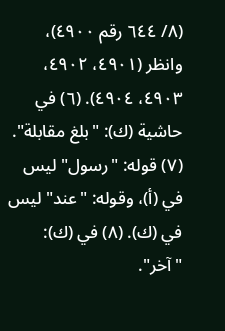(٨/ ٦٤٤ رقم ٤٩٠٠)، وانظر (٤٩٠١، ٤٩٠٢، ٤٩٠٣، ٤٩٠٤). (٦) في حاشية (ك): "بلغ مقابلة". (٧) قوله: "رسول" ليس في (أ)، وقوله: "عند" ليس في (ك). (٨) في (ك): "آخر".